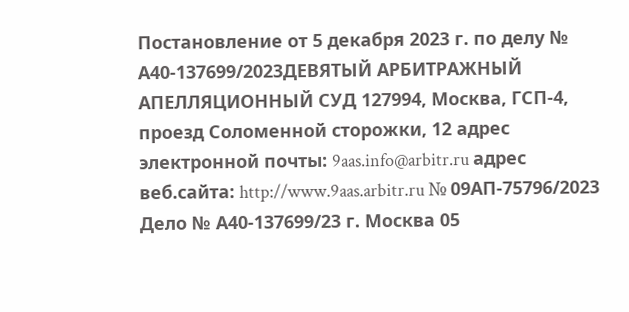Постановление от 5 декабря 2023 г. по делу № А40-137699/2023ДЕВЯТЫЙ АРБИТРАЖНЫЙ АПЕЛЛЯЦИОННЫЙ СУД 127994, Москва, ГСП-4, проезд Соломенной cторожки, 12 адрес электронной почты: 9aas.info@arbitr.ru адрес веб.сайта: http://www.9aas.arbitr.ru № 09АП-75796/2023 Дело № А40-137699/23 г. Москва 05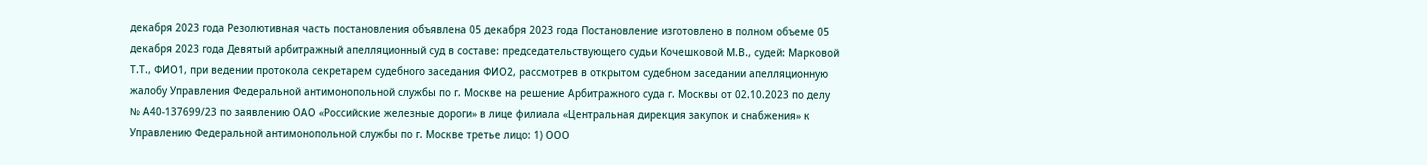декабря 2023 года Резолютивная часть постановления объявлена 05 декабря 2023 года Постановление изготовлено в полном объеме 05 декабря 2023 года Девятый арбитражный апелляционный суд в составе: председательствующего судьи Кочешковой М.В., судей: Марковой Т.Т., ФИО1, при ведении протокола секретарем судебного заседания ФИО2, рассмотрев в открытом судебном заседании апелляционную жалобу Управления Федеральной антимонопольной службы по г. Москве на решение Арбитражного суда г. Москвы от 02.10.2023 по делу № А40-137699/23 по заявлению ОАО «Российские железные дороги» в лице филиала «Центральная дирекция закупок и снабжения» к Управлению Федеральной антимонопольной службы по г. Москве третье лицо: 1) ООО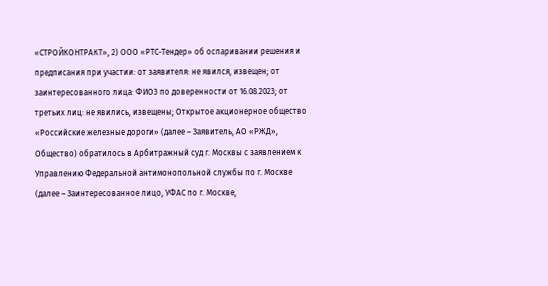«СТРОЙКОНТРАКТ», 2) ООО «РТС-Тендер» об оспаривании решения и предписания при участии: от заявителя: не явился, извещен; от заинтересованного лица: ФИО3 по доверенности от 16.08.2023; от третьих лиц: не явились, извещены; Открытое акционерное общество «Российские железные дороги» (далее – Заявитель, АО «РЖД», Общество) обратилось в Арбитражный суд г. Москвы с заявлением к Управлению Федеральной антимонопольной службы по г. Москве (далее – Заинтересованное лицо, УФАС по г. Москве,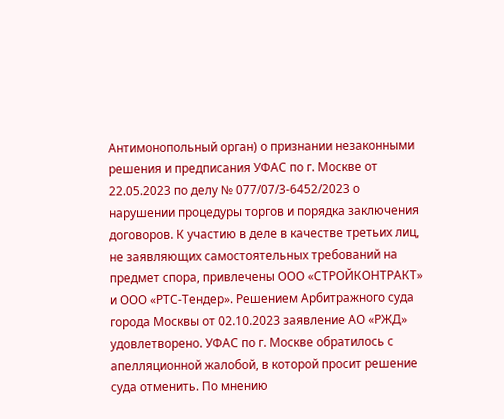Антимонопольный орган) о признании незаконными решения и предписания УФАС по г. Москве от 22.05.2023 по делу № 077/07/3-6452/2023 о нарушении процедуры торгов и порядка заключения договоров. К участию в деле в качестве третьих лиц, не заявляющих самостоятельных требований на предмет спора, привлечены ООО «СТРОЙКОНТРАКТ» и ООО «РТС-Тендер». Решением Арбитражного суда города Москвы от 02.10.2023 заявление АО «РЖД» удовлетворено. УФАС по г. Москве обратилось с апелляционной жалобой, в которой просит решение суда отменить. По мнению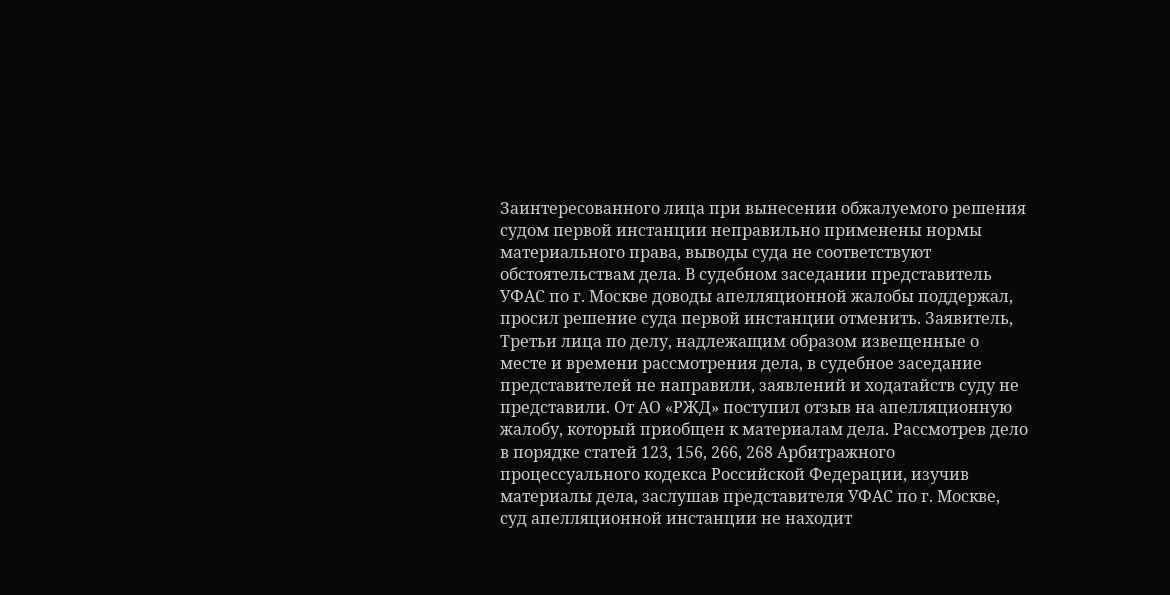Заинтересованного лица при вынесении обжалуемого решения судом первой инстанции неправильно применены нормы материального права, выводы суда не соответствуют обстоятельствам дела. В судебном заседании представитель УФАС по г. Москве доводы апелляционной жалобы поддержал, просил решение суда первой инстанции отменить. Заявитель, Третьи лица по делу, надлежащим образом извещенные о месте и времени рассмотрения дела, в судебное заседание представителей не направили, заявлений и ходатайств суду не представили. От АО «РЖД» поступил отзыв на апелляционную жалобу, который приобщен к материалам дела. Рассмотрев дело в порядке статей 123, 156, 266, 268 Арбитражного процессуального кодекса Российской Федерации, изучив материалы дела, заслушав представителя УФАС по г. Москве, суд апелляционной инстанции не находит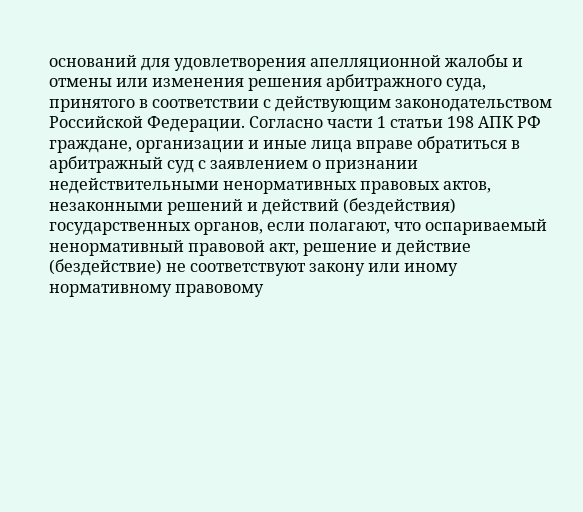оснований для удовлетворения апелляционной жалобы и отмены или изменения решения арбитражного суда, принятого в соответствии с действующим законодательством Российской Федерации. Согласно части 1 статьи 198 АПК РФ граждане, организации и иные лица вправе обратиться в арбитражный суд с заявлением о признании недействительными ненормативных правовых актов, незаконными решений и действий (бездействия) государственных органов, если полагают, что оспариваемый ненормативный правовой акт, решение и действие (бездействие) не соответствуют закону или иному нормативному правовому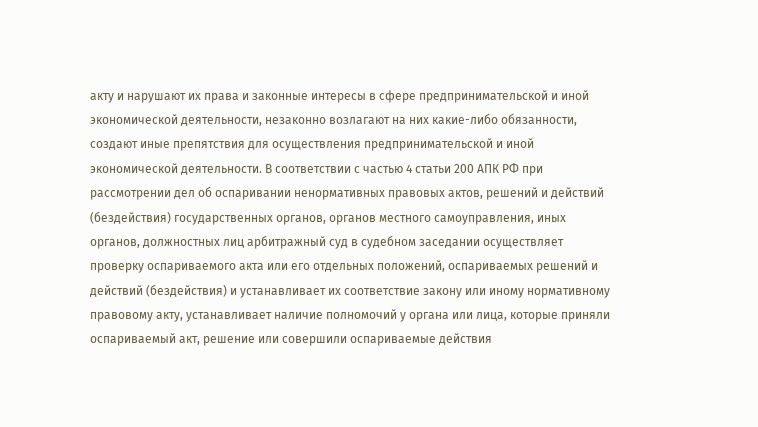акту и нарушают их права и законные интересы в сфере предпринимательской и иной экономической деятельности, незаконно возлагают на них какие-либо обязанности, создают иные препятствия для осуществления предпринимательской и иной экономической деятельности. В соответствии с частью 4 статьи 200 АПК РФ при рассмотрении дел об оспаривании ненормативных правовых актов, решений и действий (бездействия) государственных органов, органов местного самоуправления, иных органов, должностных лиц арбитражный суд в судебном заседании осуществляет проверку оспариваемого акта или его отдельных положений, оспариваемых решений и действий (бездействия) и устанавливает их соответствие закону или иному нормативному правовому акту, устанавливает наличие полномочий у органа или лица, которые приняли оспариваемый акт, решение или совершили оспариваемые действия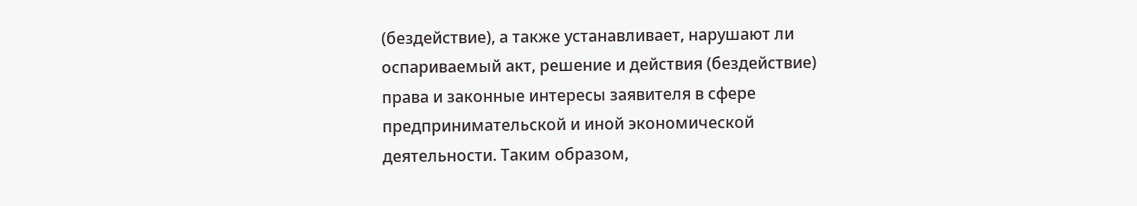(бездействие), а также устанавливает, нарушают ли оспариваемый акт, решение и действия (бездействие) права и законные интересы заявителя в сфере предпринимательской и иной экономической деятельности. Таким образом,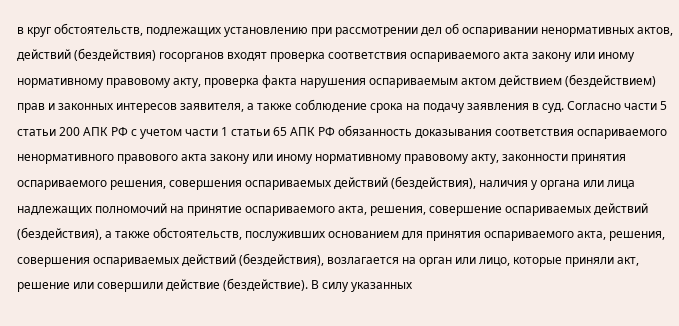в круг обстоятельств, подлежащих установлению при рассмотрении дел об оспаривании ненормативных актов, действий (бездействия) госорганов входят проверка соответствия оспариваемого акта закону или иному нормативному правовому акту, проверка факта нарушения оспариваемым актом действием (бездействием) прав и законных интересов заявителя, а также соблюдение срока на подачу заявления в суд. Согласно части 5 статьи 200 АПК РФ с учетом части 1 статьи 65 АПК РФ обязанность доказывания соответствия оспариваемого ненормативного правового акта закону или иному нормативному правовому акту, законности принятия оспариваемого решения, совершения оспариваемых действий (бездействия), наличия у органа или лица надлежащих полномочий на принятие оспариваемого акта, решения, совершение оспариваемых действий (бездействия), а также обстоятельств, послуживших основанием для принятия оспариваемого акта, решения, совершения оспариваемых действий (бездействия), возлагается на орган или лицо, которые приняли акт, решение или совершили действие (бездействие). В силу указанных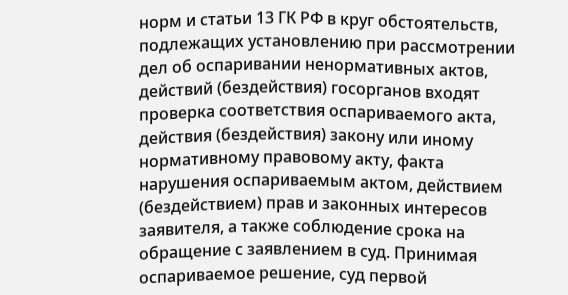норм и статьи 13 ГК РФ в круг обстоятельств, подлежащих установлению при рассмотрении дел об оспаривании ненормативных актов, действий (бездействия) госорганов входят проверка соответствия оспариваемого акта, действия (бездействия) закону или иному нормативному правовому акту, факта нарушения оспариваемым актом, действием (бездействием) прав и законных интересов заявителя, а также соблюдение срока на обращение с заявлением в суд. Принимая оспариваемое решение, суд первой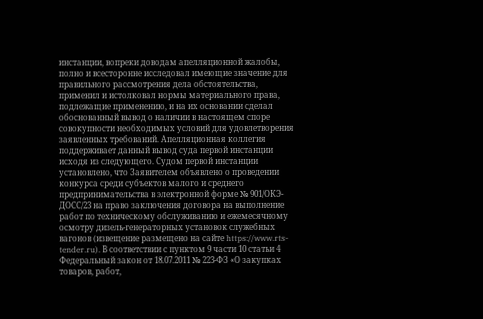инстанции, вопреки доводам апелляционной жалобы, полно и всесторонне исследовал имеющие значение для правильного рассмотрения дела обстоятельства, применил и истолковал нормы материального права, подлежащие применению, и на их основании сделал обоснованный вывод о наличии в настоящем споре совокупности необходимых условий для удовлетворения заявленных требований. Апелляционная коллегия поддерживает данный вывод суда первой инстанции исходя из следующего. Судом первой инстанции установлено, что Заявителем объявлено о проведении конкурса среди субъектов малого и среднего предпринимательства в электронной форме № 901/ОКЭ-ДОСС/23 на право заключения договора на выполнение работ по техническому обслуживанию и ежемесячному осмотру дизель-генераторных установок служебных вагонов (извещение размещено на сайте https://www.rts-tender.ru). В соответствии с пунктом 9 части 10 статьи 4 Федеральный закон от 18.07.2011 № 223-ФЗ «О закупках товаров, работ,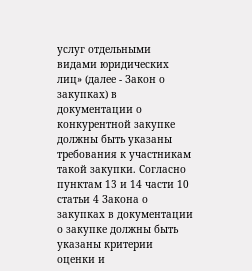услуг отдельными видами юридических лиц» (далее - Закон о закупках) в документации о конкурентной закупке должны быть указаны требования к участникам такой закупки. Согласно пунктам 13 и 14 части 10 статьи 4 Закона о закупках в документации о закупке должны быть указаны критерии оценки и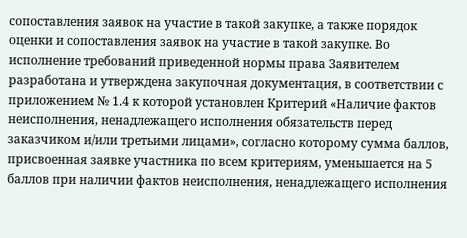сопоставления заявок на участие в такой закупке, а также порядок оценки и сопоставления заявок на участие в такой закупке. Во исполнение требований приведенной нормы права Заявителем разработана и утверждена закупочная документация, в соответствии с приложением № 1.4 к которой установлен Критерий «Наличие фактов неисполнения, ненадлежащего исполнения обязательств перед заказчиком и/или третьими лицами», согласно которому сумма баллов, присвоенная заявке участника по всем критериям, уменьшается на 5 баллов при наличии фактов неисполнения, ненадлежащего исполнения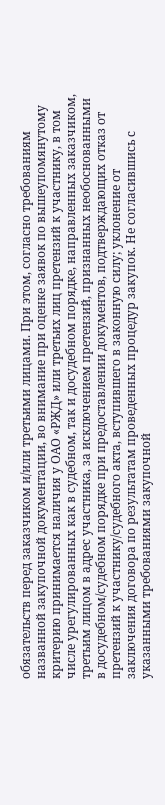обязательств перед заказчиком и/или третьими лицами. При этом, согласно требованиям названной закупочной документации, во внимание при оценке заявок по вышеупомянутому критерию принимается наличия у ОАО «РЖД» или третьих лиц претензий к участнику, в том числе урегулированных как в судебном, так и досудебном порядке, направленных заказчиком, третьим лицом в адрес участника, за исключением претензий, признанных необоснованными в досудебном/судебном порядке при предоставлении документов, подтверждающих отказ от претензий к участнику/судебного акта, вступившего в законную силу; уклонение от заключения договора по результатам проведенных процедур закупок. Не согласившись с указанными требованиями закупочной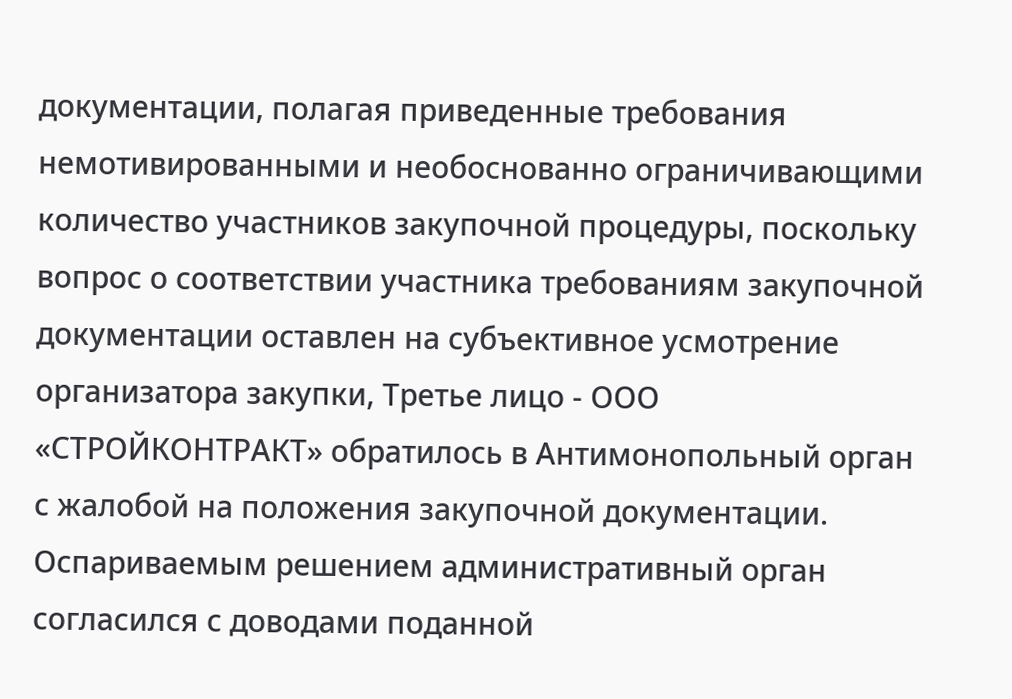документации, полагая приведенные требования немотивированными и необоснованно ограничивающими количество участников закупочной процедуры, поскольку вопрос о соответствии участника требованиям закупочной документации оставлен на субъективное усмотрение организатора закупки, Третье лицо - ООО «СТРОЙКОНТРАКТ» обратилось в Антимонопольный орган с жалобой на положения закупочной документации. Оспариваемым решением административный орган согласился с доводами поданной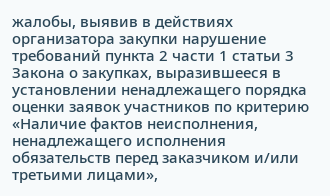жалобы, выявив в действиях организатора закупки нарушение требований пункта 2 части 1 статьи 3 Закона о закупках, выразившееся в установлении ненадлежащего порядка оценки заявок участников по критерию «Наличие фактов неисполнения, ненадлежащего исполнения обязательств перед заказчиком и/или третьими лицами»,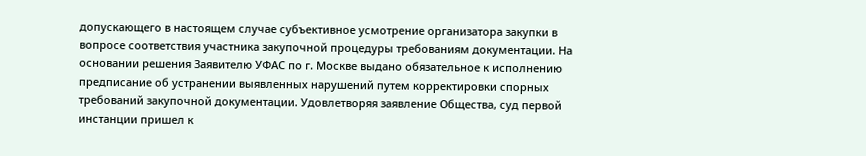допускающего в настоящем случае субъективное усмотрение организатора закупки в вопросе соответствия участника закупочной процедуры требованиям документации. На основании решения Заявителю УФАС по г. Москве выдано обязательное к исполнению предписание об устранении выявленных нарушений путем корректировки спорных требований закупочной документации. Удовлетворяя заявление Общества, суд первой инстанции пришел к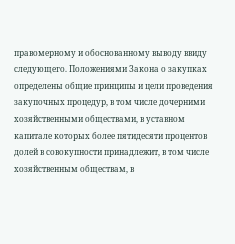правомерному и обоснованному выводу ввиду следующего. Положениями Закона о закупках определены общие принципы и цели проведения закупочных процедур, в том числе дочерними хозяйственными обществами, в уставном капитале которых более пятидесяти процентов долей в совокупности принадлежит, в том числе хозяйственным обществам, в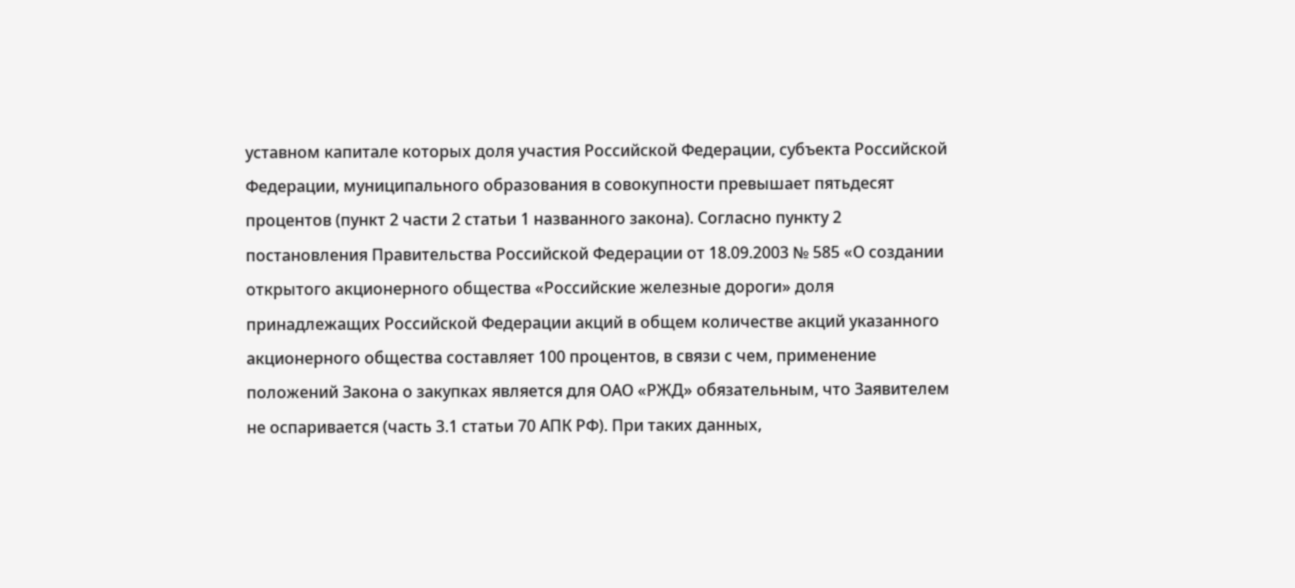уставном капитале которых доля участия Российской Федерации, субъекта Российской Федерации, муниципального образования в совокупности превышает пятьдесят процентов (пункт 2 части 2 статьи 1 названного закона). Согласно пункту 2 постановления Правительства Российской Федерации от 18.09.2003 № 585 «О создании открытого акционерного общества «Российские железные дороги» доля принадлежащих Российской Федерации акций в общем количестве акций указанного акционерного общества составляет 100 процентов, в связи с чем, применение положений Закона о закупках является для ОАО «РЖД» обязательным, что Заявителем не оспаривается (часть 3.1 статьи 70 АПК РФ). При таких данных,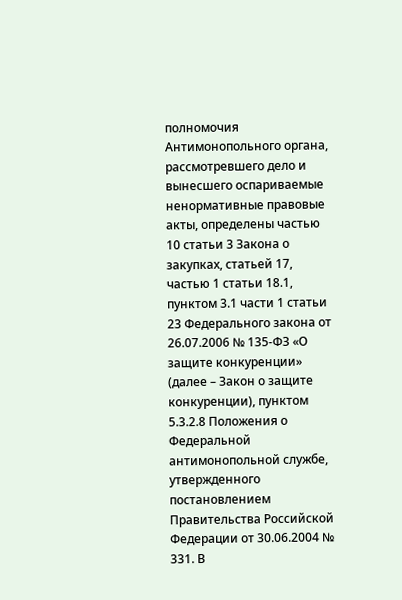полномочия Антимонопольного органа, рассмотревшего дело и вынесшего оспариваемые ненормативные правовые акты, определены частью 10 статьи 3 Закона о закупках, статьей 17, частью 1 статьи 18.1, пунктом 3.1 части 1 статьи 23 Федерального закона от 26.07.2006 № 135-ФЗ «О защите конкуренции» (далее – Закон о защите конкуренции), пунктом 5.3.2.8 Положения о Федеральной антимонопольной службе, утвержденного постановлением Правительства Российской Федерации от 30.06.2004 № 331. В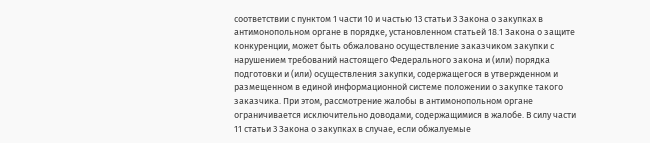соответствии с пунктом 1 части 10 и частью 13 статьи 3 Закона о закупках в антимонопольном органе в порядке, установленном статьей 18.1 Закона о защите конкуренции, может быть обжаловано осуществление заказчиком закупки с нарушением требований настоящего Федерального закона и (или) порядка подготовки и (или) осуществления закупки, содержащегося в утвержденном и размещенном в единой информационной системе положении о закупке такого заказчика. При этом, рассмотрение жалобы в антимонопольном органе ограничивается исключительно доводами, содержащимися в жалобе. В силу части 11 статьи 3 Закона о закупках в случае, если обжалуемые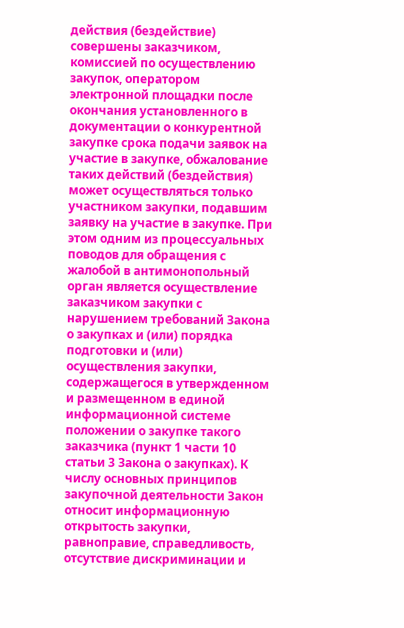действия (бездействие) совершены заказчиком, комиссией по осуществлению закупок, оператором электронной площадки после окончания установленного в документации о конкурентной закупке срока подачи заявок на участие в закупке, обжалование таких действий (бездействия) может осуществляться только участником закупки, подавшим заявку на участие в закупке. При этом одним из процессуальных поводов для обращения с жалобой в антимонопольный орган является осуществление заказчиком закупки с нарушением требований Закона о закупках и (или) порядка подготовки и (или) осуществления закупки, содержащегося в утвержденном и размещенном в единой информационной системе положении о закупке такого заказчика (пункт 1 части 10 статьи 3 Закона о закупках). К числу основных принципов закупочной деятельности Закон относит информационную открытость закупки, равноправие, справедливость, отсутствие дискриминации и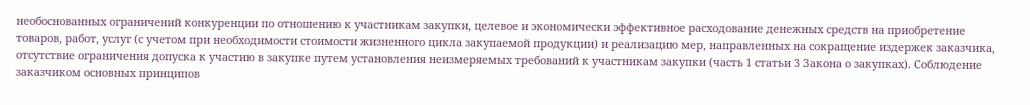необоснованных ограничений конкуренции по отношению к участникам закупки, целевое и экономически эффективное расходование денежных средств на приобретение товаров, работ, услуг (с учетом при необходимости стоимости жизненного цикла закупаемой продукции) и реализацию мер, направленных на сокращение издержек заказчика, отсутствие ограничения допуска к участию в закупке путем установления неизмеряемых требований к участникам закупки (часть 1 статьи 3 Закона о закупках). Соблюдение заказчиком основных принципов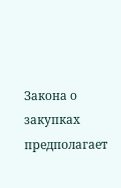Закона о закупках предполагает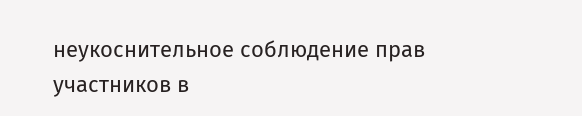неукоснительное соблюдение прав участников в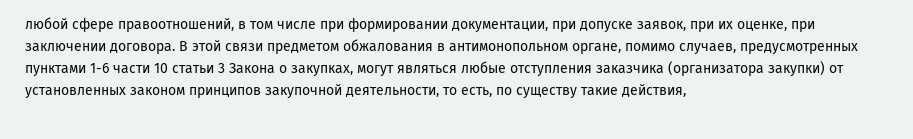любой сфере правоотношений, в том числе при формировании документации, при допуске заявок, при их оценке, при заключении договора. В этой связи предметом обжалования в антимонопольном органе, помимо случаев, предусмотренных пунктами 1-6 части 10 статьи 3 Закона о закупках, могут являться любые отступления заказчика (организатора закупки) от установленных законом принципов закупочной деятельности, то есть, по существу такие действия,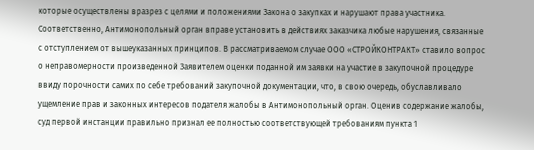которые осуществлены вразрез с целями и положениями Закона о закупках и нарушают права участника. Соответственно, Антимонопольный орган вправе установить в действиях заказчика любые нарушения, связанные с отступлением от вышеуказанных принципов. В рассматриваемом случае ООО «СТРОЙКОНТРАКТ» ставило вопрос о неправомерности произведенной Заявителем оценки поданной им заявки на участие в закупочной процедуре ввиду порочности самих по себе требований закупочной документации, что, в свою очередь, обуславливало ущемление прав и законных интересов подателя жалобы в Антимонопольный орган. Оценив содержание жалобы, суд первой инстанции правильно признал ее полностью соответствующей требованиям пункта 1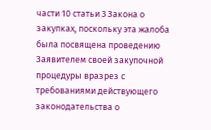части 10 статьи 3 Закона о закупках, поскольку эта жалоба была посвящена проведению Заявителем своей закупочной процедуры вразрез с требованиями действующего законодательства о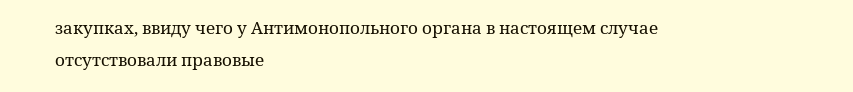закупках, ввиду чего у Антимонопольного органа в настоящем случае отсутствовали правовые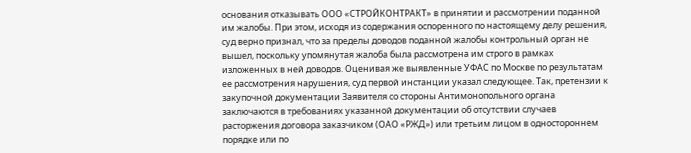основания отказывать ООО «СТРОЙКОНТРАКТ» в принятии и рассмотрении поданной им жалобы. При этом, исходя из содержания оспоренного по настоящему делу решения, суд верно признал, что за пределы доводов поданной жалобы контрольный орган не вышел, поскольку упомянутая жалоба была рассмотрена им строго в рамках изложенных в ней доводов. Оценивая же выявленные УФАС по Москве по результатам ее рассмотрения нарушения, суд первой инстанции указал следующее. Так, претензии к закупочной документации Заявителя со стороны Антимонопольного органа заключаются в требованиях указанной документации об отсутствии случаев расторжения договора заказчиком (ОАО «РЖД») или третьим лицом в одностороннем порядке или по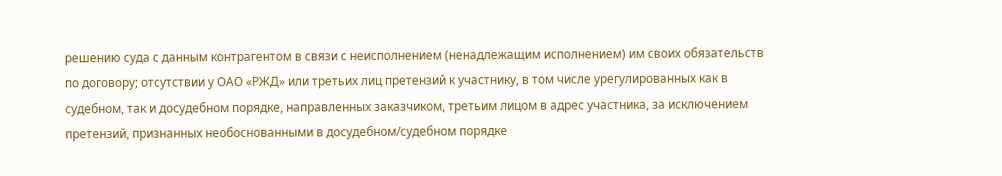решению суда с данным контрагентом в связи с неисполнением (ненадлежащим исполнением) им своих обязательств по договору; отсутствии у ОАО «РЖД» или третьих лиц претензий к участнику, в том числе урегулированных как в судебном, так и досудебном порядке, направленных заказчиком, третьим лицом в адрес участника, за исключением претензий, признанных необоснованными в досудебном/судебном порядке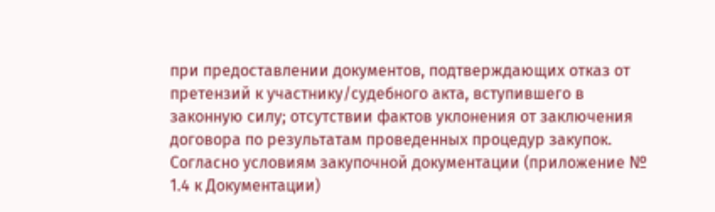при предоставлении документов, подтверждающих отказ от претензий к участнику/судебного акта, вступившего в законную силу; отсутствии фактов уклонения от заключения договора по результатам проведенных процедур закупок. Согласно условиям закупочной документации (приложение № 1.4 к Документации)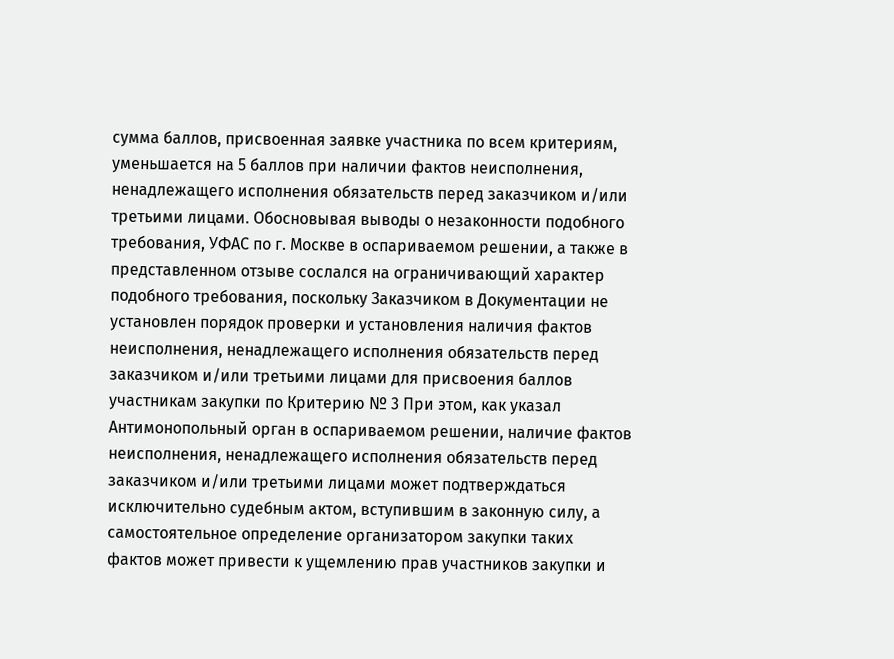сумма баллов, присвоенная заявке участника по всем критериям, уменьшается на 5 баллов при наличии фактов неисполнения, ненадлежащего исполнения обязательств перед заказчиком и/или третьими лицами. Обосновывая выводы о незаконности подобного требования, УФАС по г. Москве в оспариваемом решении, а также в представленном отзыве сослался на ограничивающий характер подобного требования, поскольку Заказчиком в Документации не установлен порядок проверки и установления наличия фактов неисполнения, ненадлежащего исполнения обязательств перед заказчиком и/или третьими лицами для присвоения баллов участникам закупки по Критерию № 3 При этом, как указал Антимонопольный орган в оспариваемом решении, наличие фактов неисполнения, ненадлежащего исполнения обязательств перед заказчиком и/или третьими лицами может подтверждаться исключительно судебным актом, вступившим в законную силу, а самостоятельное определение организатором закупки таких фактов может привести к ущемлению прав участников закупки и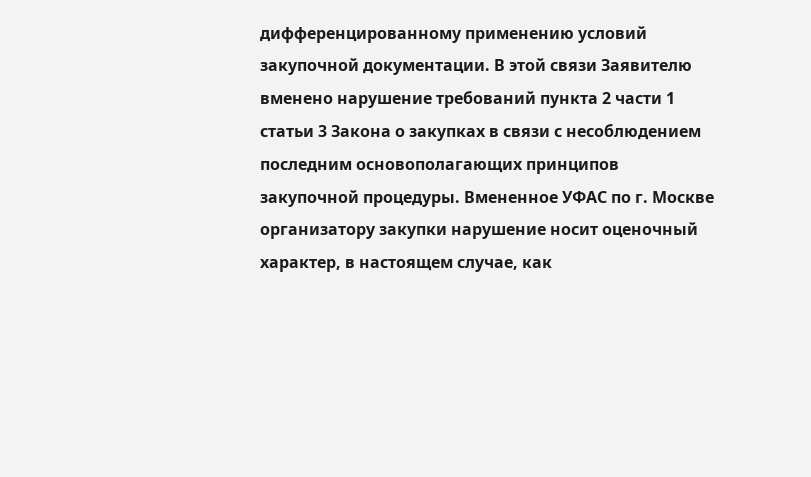дифференцированному применению условий закупочной документации. В этой связи Заявителю вменено нарушение требований пункта 2 части 1 статьи 3 Закона о закупках в связи с несоблюдением последним основополагающих принципов закупочной процедуры. Вмененное УФАС по г. Москве организатору закупки нарушение носит оценочный характер, в настоящем случае, как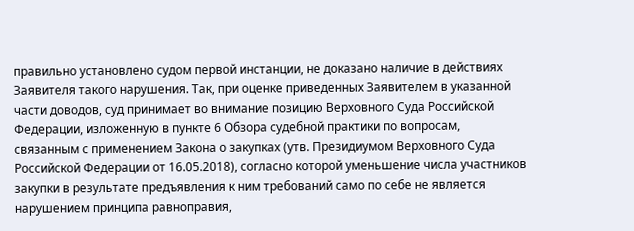правильно установлено судом первой инстанции, не доказано наличие в действиях Заявителя такого нарушения. Так, при оценке приведенных Заявителем в указанной части доводов, суд принимает во внимание позицию Верховного Суда Российской Федерации, изложенную в пункте 6 Обзора судебной практики по вопросам, связанным с применением Закона о закупках (утв. Президиумом Верховного Суда Российской Федерации от 16.05.2018), согласно которой уменьшение числа участников закупки в результате предъявления к ним требований само по себе не является нарушением принципа равноправия,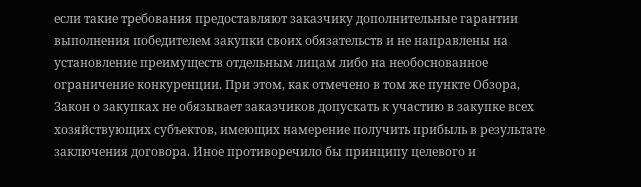если такие требования предоставляют заказчику дополнительные гарантии выполнения победителем закупки своих обязательств и не направлены на установление преимуществ отдельным лицам либо на необоснованное ограничение конкуренции. При этом, как отмечено в том же пункте Обзора, Закон о закупках не обязывает заказчиков допускать к участию в закупке всех хозяйствующих субъектов, имеющих намерение получить прибыль в результате заключения договора. Иное противоречило бы принципу целевого и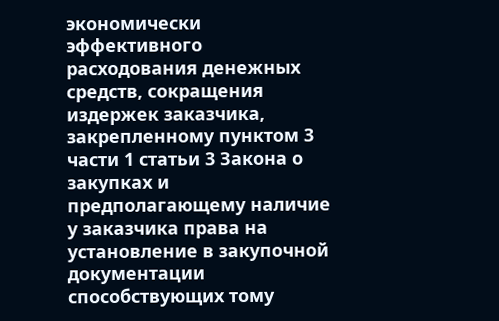экономически эффективного расходования денежных средств, сокращения издержек заказчика, закрепленному пунктом 3 части 1 статьи 3 Закона о закупках и предполагающему наличие у заказчика права на установление в закупочной документации способствующих тому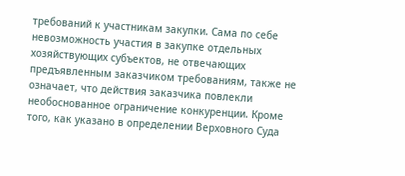требований к участникам закупки. Сама по себе невозможность участия в закупке отдельных хозяйствующих субъектов, не отвечающих предъявленным заказчиком требованиям, также не означает, что действия заказчика повлекли необоснованное ограничение конкуренции. Кроме того, как указано в определении Верховного Суда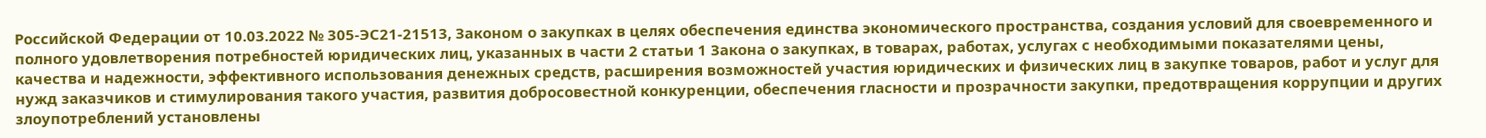Российской Федерации от 10.03.2022 № 305-ЭС21-21513, Законом о закупках в целях обеспечения единства экономического пространства, создания условий для своевременного и полного удовлетворения потребностей юридических лиц, указанных в части 2 статьи 1 Закона о закупках, в товарах, работах, услугах с необходимыми показателями цены, качества и надежности, эффективного использования денежных средств, расширения возможностей участия юридических и физических лиц в закупке товаров, работ и услуг для нужд заказчиков и стимулирования такого участия, развития добросовестной конкуренции, обеспечения гласности и прозрачности закупки, предотвращения коррупции и других злоупотреблений установлены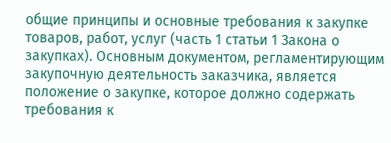общие принципы и основные требования к закупке товаров, работ, услуг (часть 1 статьи 1 Закона о закупках). Основным документом, регламентирующим закупочную деятельность заказчика, является положение о закупке, которое должно содержать требования к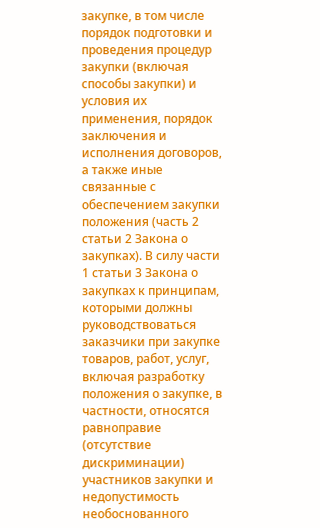закупке, в том числе порядок подготовки и проведения процедур закупки (включая способы закупки) и условия их применения, порядок заключения и исполнения договоров, а также иные связанные с обеспечением закупки положения (часть 2 статьи 2 Закона о закупках). В силу части 1 статьи 3 Закона о закупках к принципам, которыми должны руководствоваться заказчики при закупке товаров, работ, услуг, включая разработку положения о закупке, в частности, относятся равноправие (отсутствие дискриминации) участников закупки и недопустимость необоснованного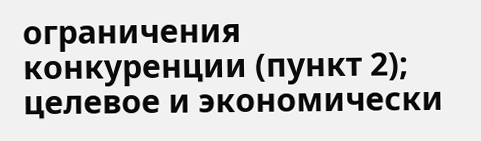ограничения конкуренции (пункт 2); целевое и экономически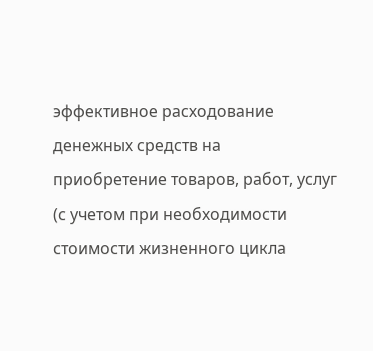эффективное расходование денежных средств на приобретение товаров, работ, услуг (с учетом при необходимости стоимости жизненного цикла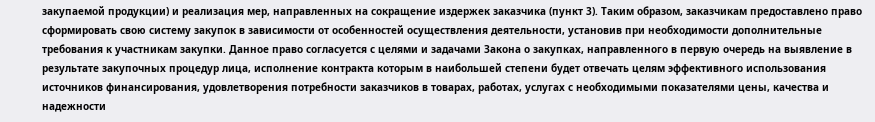закупаемой продукции) и реализация мер, направленных на сокращение издержек заказчика (пункт 3). Таким образом, заказчикам предоставлено право сформировать свою систему закупок в зависимости от особенностей осуществления деятельности, установив при необходимости дополнительные требования к участникам закупки. Данное право согласуется с целями и задачами Закона о закупках, направленного в первую очередь на выявление в результате закупочных процедур лица, исполнение контракта которым в наибольшей степени будет отвечать целям эффективного использования источников финансирования, удовлетворения потребности заказчиков в товарах, работах, услугах с необходимыми показателями цены, качества и надежности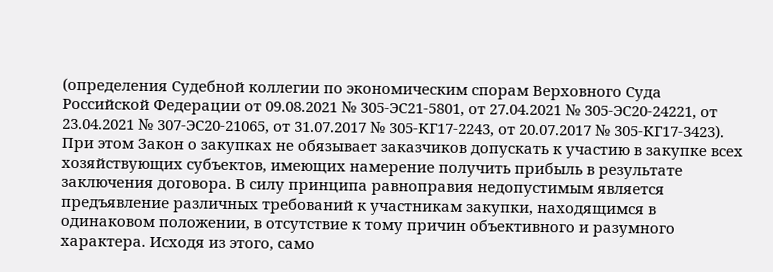(определения Судебной коллегии по экономическим спорам Верховного Суда Российской Федерации от 09.08.2021 № 305-ЭС21-5801, от 27.04.2021 № 305-ЭС20-24221, от 23.04.2021 № 307-ЭС20-21065, от 31.07.2017 № 305-КГ17-2243, от 20.07.2017 № 305-КГ17-3423). При этом Закон о закупках не обязывает заказчиков допускать к участию в закупке всех хозяйствующих субъектов, имеющих намерение получить прибыль в результате заключения договора. В силу принципа равноправия недопустимым является предъявление различных требований к участникам закупки, находящимся в одинаковом положении, в отсутствие к тому причин объективного и разумного характера. Исходя из этого, само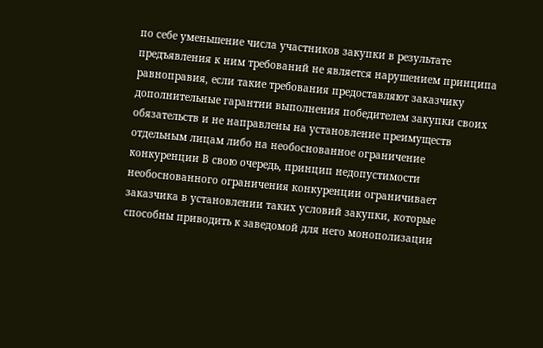по себе уменьшение числа участников закупки в результате предъявления к ним требований не является нарушением принципа равноправия, если такие требования предоставляют заказчику дополнительные гарантии выполнения победителем закупки своих обязательств и не направлены на установление преимуществ отдельным лицам либо на необоснованное ограничение конкуренции В свою очередь, принцип недопустимости необоснованного ограничения конкуренции ограничивает заказчика в установлении таких условий закупки, которые способны приводить к заведомой для него монополизации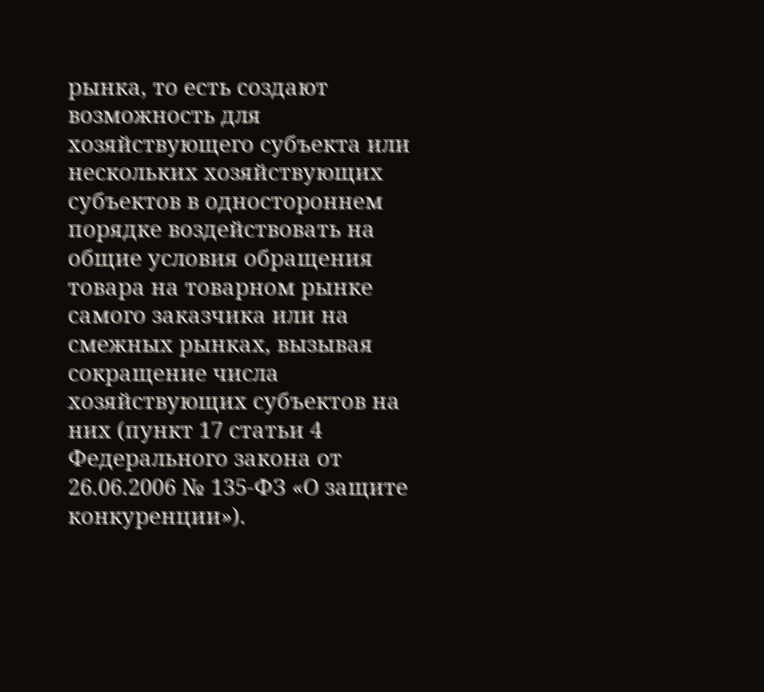рынка, то есть создают возможность для хозяйствующего субъекта или нескольких хозяйствующих субъектов в одностороннем порядке воздействовать на общие условия обращения товара на товарном рынке самого заказчика или на смежных рынках, вызывая сокращение числа хозяйствующих субъектов на них (пункт 17 статьи 4 Федерального закона от 26.06.2006 № 135-ФЗ «О защите конкуренции»).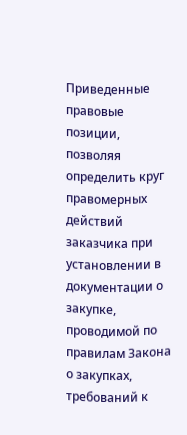Приведенные правовые позиции, позволяя определить круг правомерных действий заказчика при установлении в документации о закупке, проводимой по правилам Закона о закупках, требований к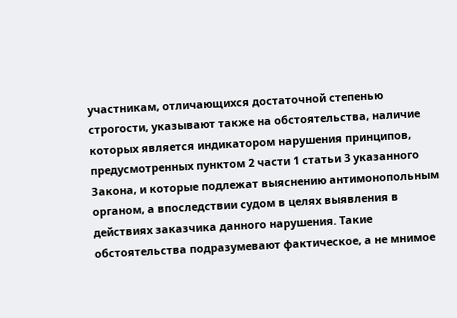участникам, отличающихся достаточной степенью строгости, указывают также на обстоятельства, наличие которых является индикатором нарушения принципов, предусмотренных пунктом 2 части 1 статьи 3 указанного Закона, и которые подлежат выяснению антимонопольным органом, а впоследствии судом в целях выявления в действиях заказчика данного нарушения. Такие обстоятельства подразумевают фактическое, а не мнимое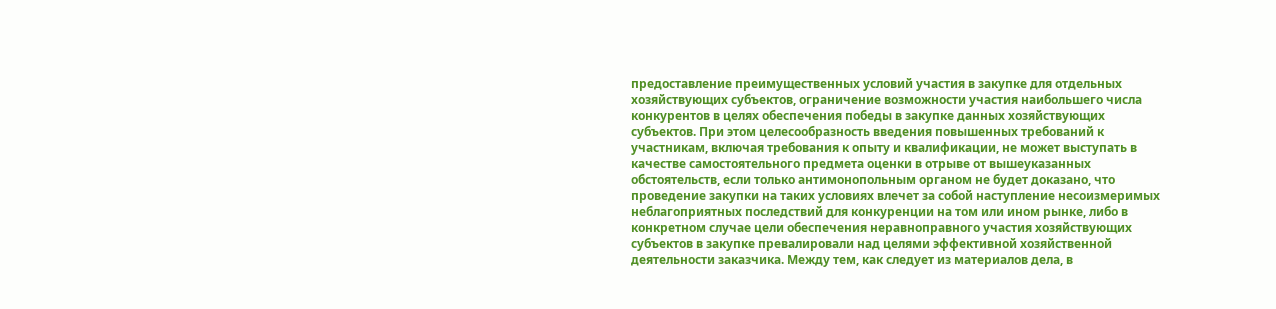предоставление преимущественных условий участия в закупке для отдельных хозяйствующих субъектов, ограничение возможности участия наибольшего числа конкурентов в целях обеспечения победы в закупке данных хозяйствующих субъектов. При этом целесообразность введения повышенных требований к участникам, включая требования к опыту и квалификации, не может выступать в качестве самостоятельного предмета оценки в отрыве от вышеуказанных обстоятельств, если только антимонопольным органом не будет доказано, что проведение закупки на таких условиях влечет за собой наступление несоизмеримых неблагоприятных последствий для конкуренции на том или ином рынке, либо в конкретном случае цели обеспечения неравноправного участия хозяйствующих субъектов в закупке превалировали над целями эффективной хозяйственной деятельности заказчика. Между тем, как следует из материалов дела, в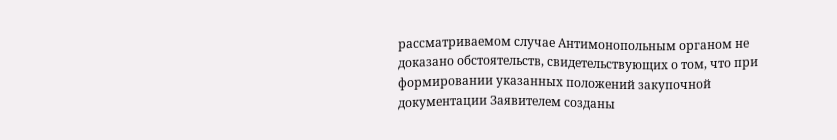рассматриваемом случае Антимонопольным органом не доказано обстоятельств, свидетельствующих о том, что при формировании указанных положений закупочной документации Заявителем созданы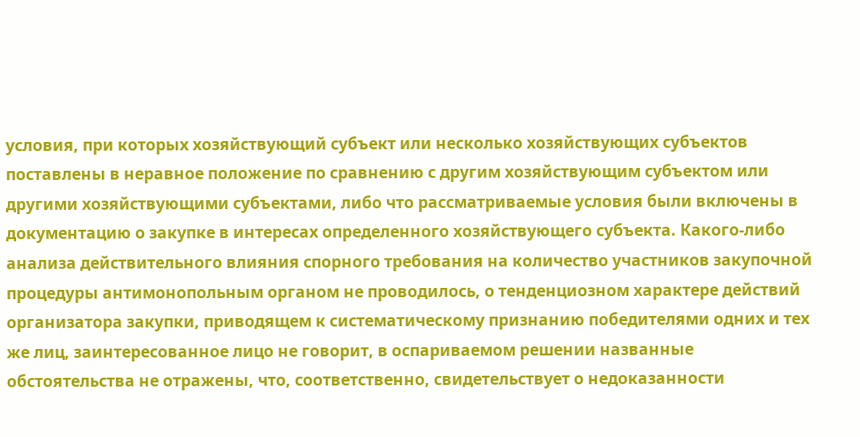условия, при которых хозяйствующий субъект или несколько хозяйствующих субъектов поставлены в неравное положение по сравнению с другим хозяйствующим субъектом или другими хозяйствующими субъектами, либо что рассматриваемые условия были включены в документацию о закупке в интересах определенного хозяйствующего субъекта. Какого-либо анализа действительного влияния спорного требования на количество участников закупочной процедуры антимонопольным органом не проводилось, о тенденциозном характере действий организатора закупки, приводящем к систематическому признанию победителями одних и тех же лиц, заинтересованное лицо не говорит, в оспариваемом решении названные обстоятельства не отражены, что, соответственно, свидетельствует о недоказанности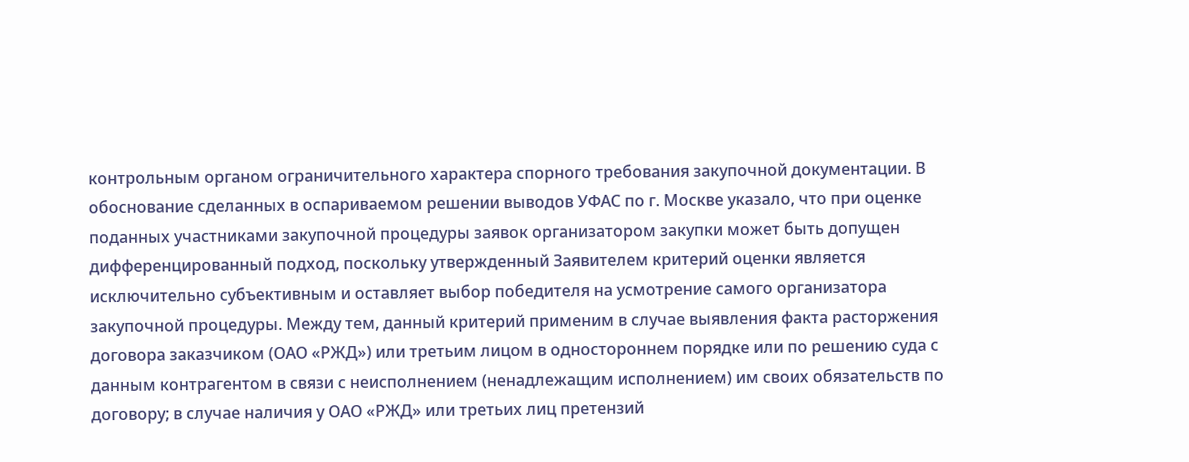контрольным органом ограничительного характера спорного требования закупочной документации. В обоснование сделанных в оспариваемом решении выводов УФАС по г. Москве указало, что при оценке поданных участниками закупочной процедуры заявок организатором закупки может быть допущен дифференцированный подход, поскольку утвержденный Заявителем критерий оценки является исключительно субъективным и оставляет выбор победителя на усмотрение самого организатора закупочной процедуры. Между тем, данный критерий применим в случае выявления факта расторжения договора заказчиком (ОАО «РЖД») или третьим лицом в одностороннем порядке или по решению суда с данным контрагентом в связи с неисполнением (ненадлежащим исполнением) им своих обязательств по договору; в случае наличия у ОАО «РЖД» или третьих лиц претензий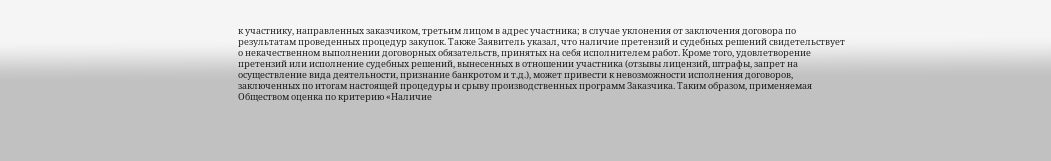к участнику, направленных заказчиком, третьим лицом в адрес участника; в случае уклонения от заключения договора по результатам проведенных процедур закупок. Также Заявитель указал, что наличие претензий и судебных решений свидетельствует о некачественном выполнении договорных обязательств, принятых на себя исполнителем работ. Кроме того, удовлетворение претензий или исполнение судебных решений, вынесенных в отношении участника (отзывы лицензий, штрафы, запрет на осуществление вида деятельности, признание банкротом и т.д.), может привести к невозможности исполнения договоров, заключенных по итогам настоящей процедуры и срыву производственных программ Заказчика. Таким образом, применяемая Обществом оценка по критерию «Наличие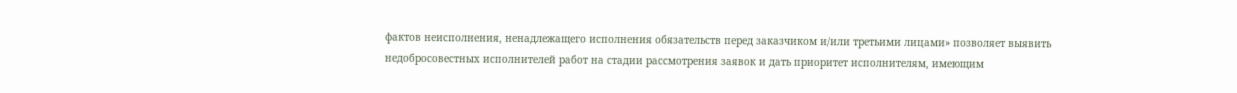фактов неисполнения, ненадлежащего исполнения обязательств перед заказчиком и/или третьими лицами» позволяет выявить недобросовестных исполнителей работ на стадии рассмотрения заявок и дать приоритет исполнителям, имеющим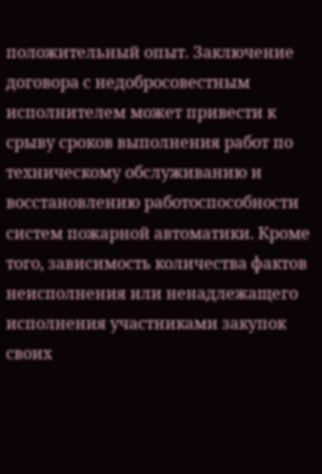положительный опыт. Заключение договора с недобросовестным исполнителем может привести к срыву сроков выполнения работ по техническому обслуживанию и восстановлению работоспособности систем пожарной автоматики. Кроме того, зависимость количества фактов неисполнения или ненадлежащего исполнения участниками закупок своих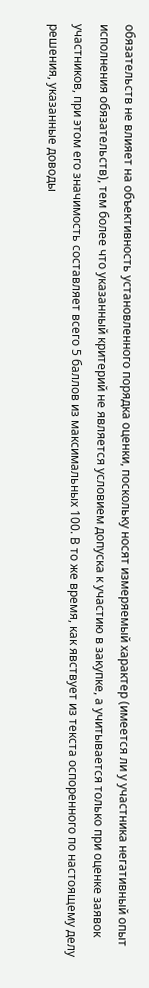обязательств не влияет на объективность установленного порядка оценки, поскольку носят измеряемый характер (имеется ли у участника негативный опыт исполнения обязательств), тем более что указанный критерий не является условием допуска к участию в закупке, а учитывается только при оценке заявок участников, при этом его значимость составляет всего 5 баллов из максимальных 100. В то же время, как явствует из текста оспоренного по настоящему делу решения, указанные доводы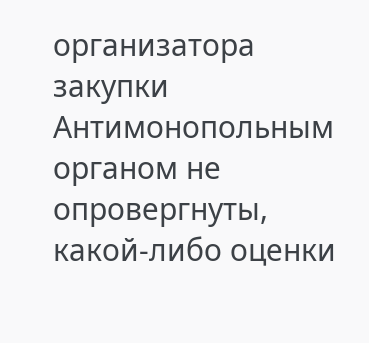организатора закупки Антимонопольным органом не опровергнуты, какой-либо оценки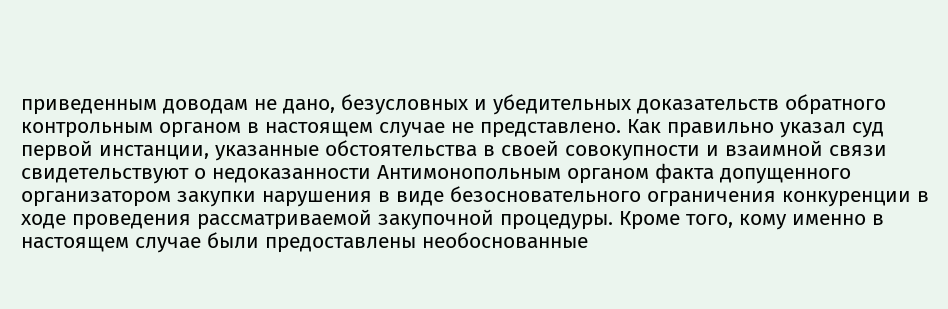приведенным доводам не дано, безусловных и убедительных доказательств обратного контрольным органом в настоящем случае не представлено. Как правильно указал суд первой инстанции, указанные обстоятельства в своей совокупности и взаимной связи свидетельствуют о недоказанности Антимонопольным органом факта допущенного организатором закупки нарушения в виде безосновательного ограничения конкуренции в ходе проведения рассматриваемой закупочной процедуры. Кроме того, кому именно в настоящем случае были предоставлены необоснованные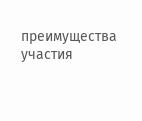преимущества участия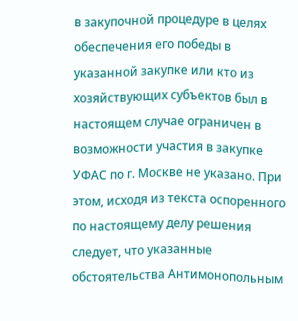в закупочной процедуре в целях обеспечения его победы в указанной закупке или кто из хозяйствующих субъектов был в настоящем случае ограничен в возможности участия в закупке УФАС по г. Москве не указано. При этом, исходя из текста оспоренного по настоящему делу решения следует, что указанные обстоятельства Антимонопольным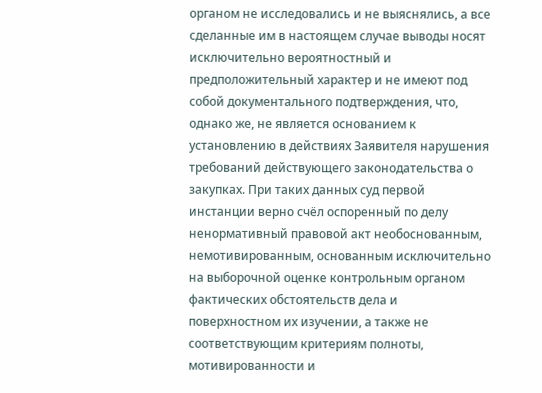органом не исследовались и не выяснялись, а все сделанные им в настоящем случае выводы носят исключительно вероятностный и предположительный характер и не имеют под собой документального подтверждения, что, однако же, не является основанием к установлению в действиях Заявителя нарушения требований действующего законодательства о закупках. При таких данных суд первой инстанции верно счёл оспоренный по делу ненормативный правовой акт необоснованным, немотивированным, основанным исключительно на выборочной оценке контрольным органом фактических обстоятельств дела и поверхностном их изучении, а также не соответствующим критериям полноты, мотивированности и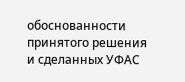обоснованности принятого решения и сделанных УФАС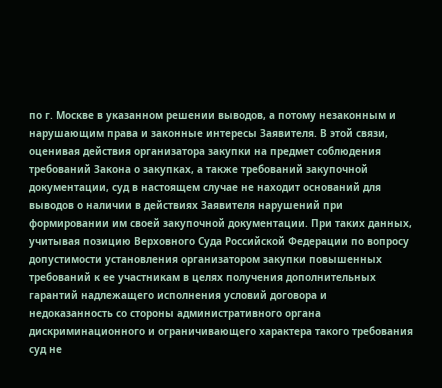по г. Москве в указанном решении выводов, а потому незаконным и нарушающим права и законные интересы Заявителя. В этой связи, оценивая действия организатора закупки на предмет соблюдения требований Закона о закупках, а также требований закупочной документации, суд в настоящем случае не находит оснований для выводов о наличии в действиях Заявителя нарушений при формировании им своей закупочной документации. При таких данных, учитывая позицию Верховного Суда Российской Федерации по вопросу допустимости установления организатором закупки повышенных требований к ее участникам в целях получения дополнительных гарантий надлежащего исполнения условий договора и недоказанность со стороны административного органа дискриминационного и ограничивающего характера такого требования суд не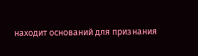находит оснований для признания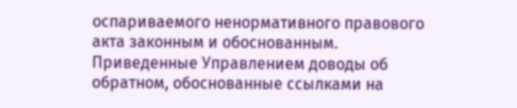оспариваемого ненормативного правового акта законным и обоснованным. Приведенные Управлением доводы об обратном, обоснованные ссылками на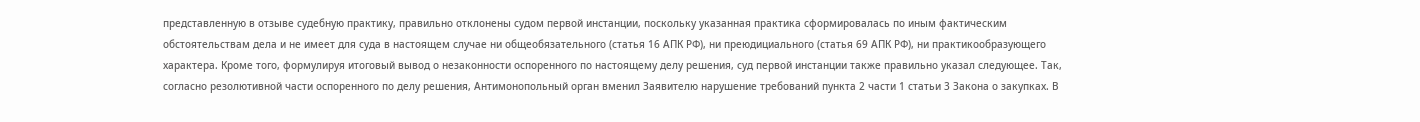представленную в отзыве судебную практику, правильно отклонены судом первой инстанции, поскольку указанная практика сформировалась по иным фактическим обстоятельствам дела и не имеет для суда в настоящем случае ни общеобязательного (статья 16 АПК РФ), ни преюдициального (статья 69 АПК РФ), ни практикообразующего характера. Кроме того, формулируя итоговый вывод о незаконности оспоренного по настоящему делу решения, суд первой инстанции также правильно указал следующее. Так, согласно резолютивной части оспоренного по делу решения, Антимонопольный орган вменил Заявителю нарушение требований пункта 2 части 1 статьи 3 Закона о закупках. В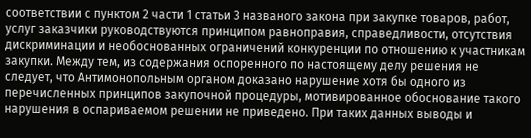соответствии с пунктом 2 части 1 статьи 3 названого закона при закупке товаров, работ, услуг заказчики руководствуются принципом равноправия, справедливости, отсутствия дискриминации и необоснованных ограничений конкуренции по отношению к участникам закупки. Между тем, из содержания оспоренного по настоящему делу решения не следует, что Антимонопольным органом доказано нарушение хотя бы одного из перечисленных принципов закупочной процедуры, мотивированное обоснование такого нарушения в оспариваемом решении не приведено. При таких данных выводы и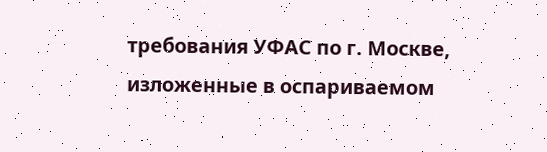требования УФАС по г. Москве, изложенные в оспариваемом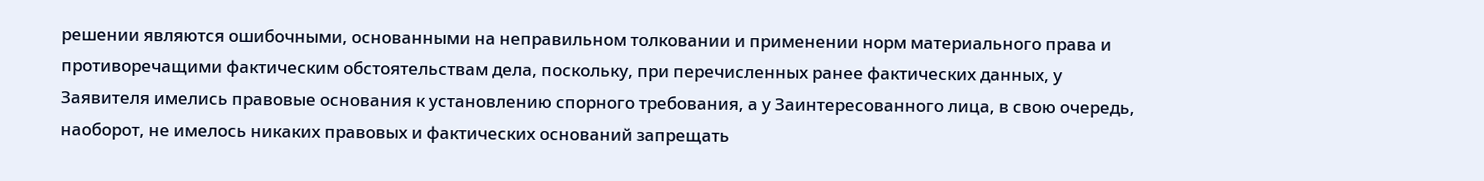решении являются ошибочными, основанными на неправильном толковании и применении норм материального права и противоречащими фактическим обстоятельствам дела, поскольку, при перечисленных ранее фактических данных, у Заявителя имелись правовые основания к установлению спорного требования, а у Заинтересованного лица, в свою очередь, наоборот, не имелось никаких правовых и фактических оснований запрещать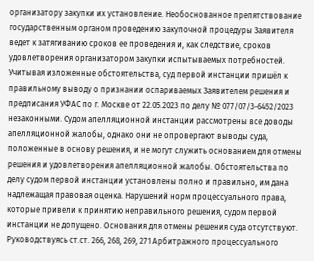организатору закупки их установление. Необоснованное препятствование государственным органом проведению закупочной процедуры Заявителя ведет к затягиванию сроков ее проведения и, как следствие, сроков удовлетворения организатором закупки испытываемых потребностей. Учитывая изложенные обстоятельства, суд первой инстанции пришёл к правильному выводу о признании оспариваемых Заявителем решения и предписания УФАС по г. Москве от 22.05.2023 по делу № 077/07/3-6452/2023 незаконными. Судом апелляционной инстанции рассмотрены все доводы апелляционной жалобы, однако они не опровергают выводы суда, положенные в основу решения, и не могут служить основанием для отмены решения и удовлетворения апелляционной жалобы. Обстоятельства по делу судом первой инстанции установлены полно и правильно, им дана надлежащая правовая оценка. Нарушений норм процессуального права, которые привели к принятию неправильного решения, судом первой инстанции не допущено. Основания для отмены решения суда отсутствуют. Руководствуясь ст.ст. 266, 268, 269, 271 Арбитражного процессуального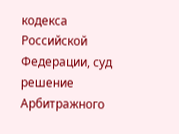кодекса Российской Федерации, суд решение Арбитражного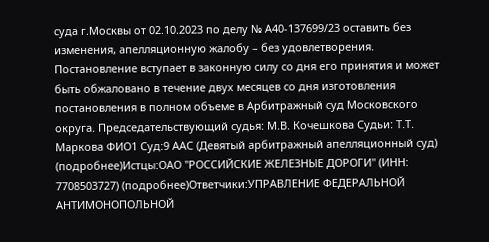суда г.Москвы от 02.10.2023 по делу № А40-137699/23 оставить без изменения, апелляционную жалобу – без удовлетворения. Постановление вступает в законную силу со дня его принятия и может быть обжаловано в течение двух месяцев со дня изготовления постановления в полном объеме в Арбитражный суд Московского округа. Председательствующий судья: М.В. Кочешкова Судьи: Т.Т. Маркова ФИО1 Суд:9 ААС (Девятый арбитражный апелляционный суд) (подробнее)Истцы:ОАО "РОССИЙСКИЕ ЖЕЛЕЗНЫЕ ДОРОГИ" (ИНН: 7708503727) (подробнее)Ответчики:УПРАВЛЕНИЕ ФЕДЕРАЛЬНОЙ АНТИМОНОПОЛЬНОЙ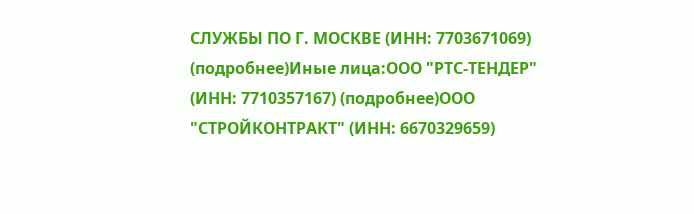СЛУЖБЫ ПО Г. МОСКВЕ (ИНН: 7703671069) (подробнее)Иные лица:ООО "РТС-ТЕНДЕР" (ИНН: 7710357167) (подробнее)ООО "СТРОЙКОНТРАКТ" (ИНН: 6670329659)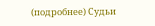(подробнее) Судьи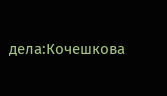дела:Кочешкова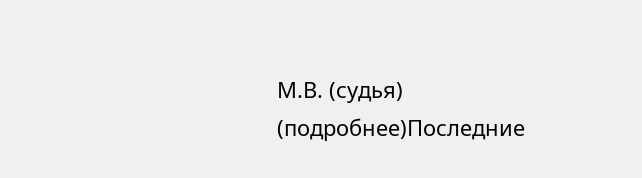М.В. (судья) (подробнее)Последние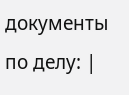документы по делу: |